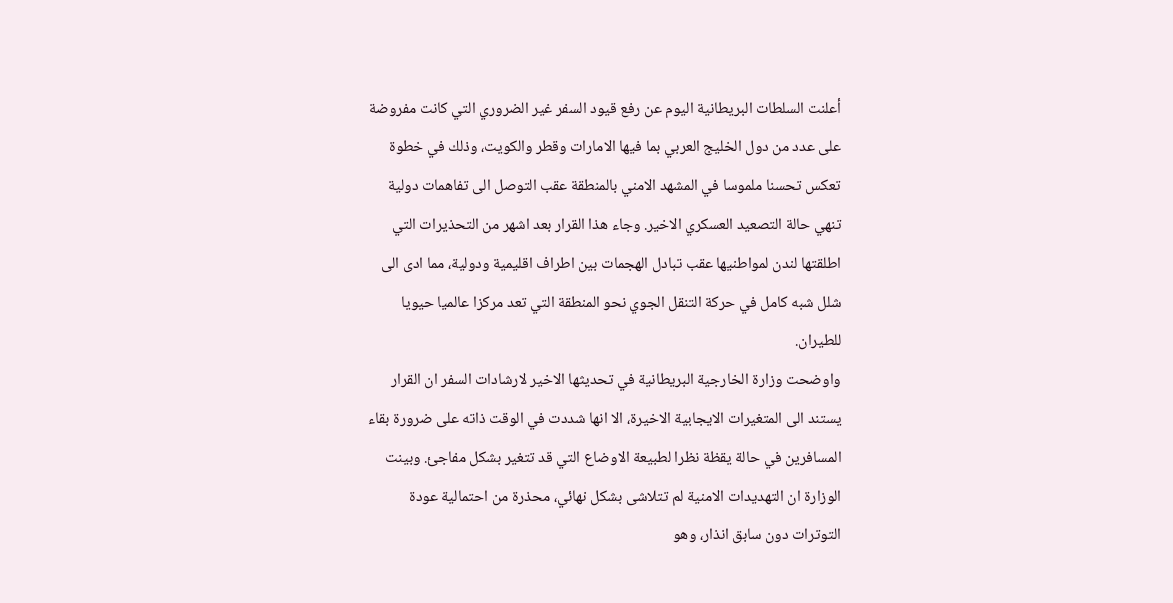أعلنت السلطات البريطانية اليوم عن رفع قيود السفر غير الضروري التي كانت مفروضة على عدد من دول الخليج العربي بما فيها الامارات وقطر والكويت، وذلك في خطوة تعكس تحسنا ملموسا في المشهد الامني بالمنطقة عقب التوصل الى تفاهمات دولية تنهي حالة التصعيد العسكري الاخير. وجاء هذا القرار بعد اشهر من التحذيرات التي اطلقتها لندن لمواطنيها عقب تبادل الهجمات بين اطراف اقليمية ودولية، مما ادى الى شلل شبه كامل في حركة التنقل الجوي نحو المنطقة التي تعد مركزا عالميا حيويا للطيران.
واوضحت وزارة الخارجية البريطانية في تحديثها الاخير لارشادات السفر ان القرار يستند الى المتغيرات الايجابية الاخيرة، الا انها شددت في الوقت ذاته على ضرورة بقاء المسافرين في حالة يقظة نظرا لطبيعة الاوضاع التي قد تتغير بشكل مفاجئ. وبينت الوزارة ان التهديدات الامنية لم تتلاشى بشكل نهائي، محذرة من احتمالية عودة التوترات دون سابق انذار، وهو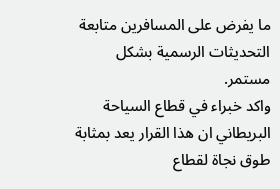ما يفرض على المسافرين متابعة التحديثات الرسمية بشكل مستمر.
واكد خبراء في قطاع السياحة البريطاني ان هذا القرار يعد بمثابة طوق نجاة لقطاع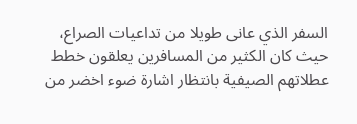السفر الذي عانى طويلا من تداعيات الصراع، حيث كان الكثير من المسافرين يعلقون خطط عطلاتهم الصيفية بانتظار اشارة ضوء اخضر من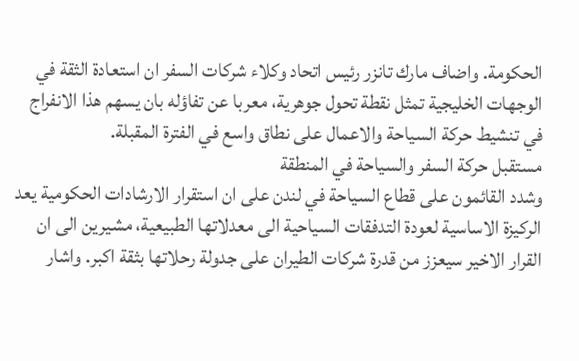الحكومة. واضاف مارك تانزر رئيس اتحاد وكلاء شركات السفر ان استعادة الثقة في الوجهات الخليجية تمثل نقطة تحول جوهرية، معربا عن تفاؤله بان يسهم هذا الانفراج في تنشيط حركة السياحة والاعمال على نطاق واسع في الفترة المقبلة.
مستقبل حركة السفر والسياحة في المنطقة
وشدد القائمون على قطاع السياحة في لندن على ان استقرار الارشادات الحكومية يعد الركيزة الاساسية لعودة التدفقات السياحية الى معدلاتها الطبيعية، مشيرين الى ان القرار الاخير سيعزز من قدرة شركات الطيران على جدولة رحلاتها بثقة اكبر. واشار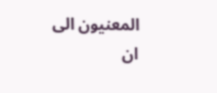المعنيون الى ان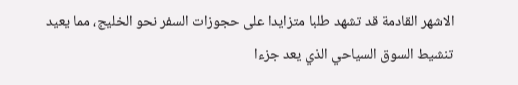الاشهر القادمة قد تشهد طلبا متزايدا على حجوزات السفر نحو الخليج، مما يعيد تنشيط السوق السياحي الذي يعد جزءا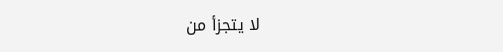لا يتجزأ من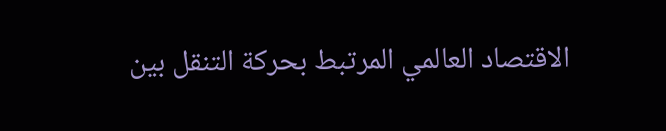الاقتصاد العالمي المرتبط بحركة التنقل بين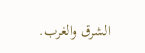الشرق والغرب.